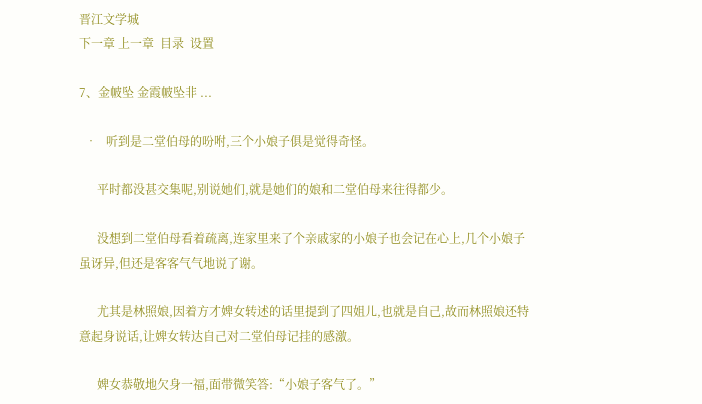晋江文学城
下一章 上一章  目录  设置

7、金帔坠 金霞帔坠非 ...

  •   听到是二堂伯母的吩咐,三个小娘子俱是觉得奇怪。

      平时都没甚交集呢,别说她们,就是她们的娘和二堂伯母来往得都少。

      没想到二堂伯母看着疏离,连家里来了个亲戚家的小娘子也会记在心上,几个小娘子虽讶异,但还是客客气气地说了谢。

      尤其是林照娘,因着方才婢女转述的话里提到了四姐儿,也就是自己,故而林照娘还特意起身说话,让婢女转达自己对二堂伯母记挂的感激。

      婢女恭敬地欠身一福,面带微笑答:“小娘子客气了。”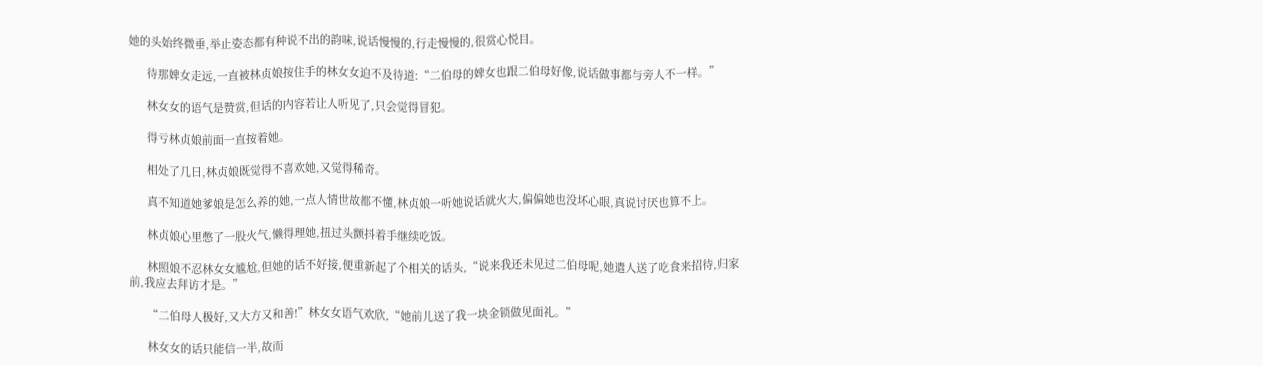她的头始终微垂,举止姿态都有种说不出的韵味,说话慢慢的,行走慢慢的,很赏心悦目。

      待那婢女走远,一直被林贞娘按住手的林女女迫不及待道:“二伯母的婢女也跟二伯母好像,说话做事都与旁人不一样。”

      林女女的语气是赞赏,但话的内容若让人听见了,只会觉得冒犯。

      得亏林贞娘前面一直按着她。

      相处了几日,林贞娘既觉得不喜欢她,又觉得稀奇。

      真不知道她爹娘是怎么养的她,一点人情世故都不懂,林贞娘一听她说话就火大,偏偏她也没坏心眼,真说讨厌也算不上。

      林贞娘心里憋了一股火气,懒得理她,扭过头颤抖着手继续吃饭。

      林照娘不忍林女女尴尬,但她的话不好接,便重新起了个相关的话头,“说来我还未见过二伯母呢,她遣人送了吃食来招待,归家前,我应去拜访才是。”

      “二伯母人极好,又大方又和善!”林女女语气欢欣,“她前儿送了我一块金锁做见面礼。”

      林女女的话只能信一半,故而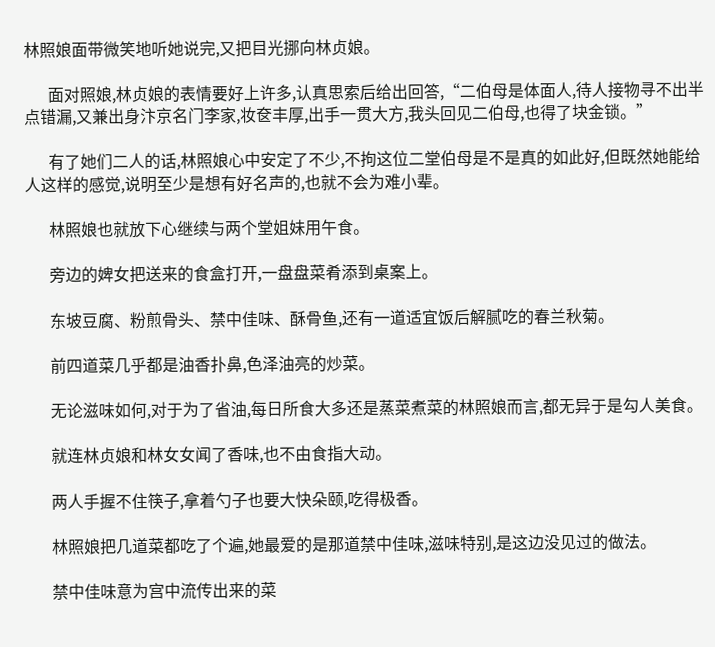林照娘面带微笑地听她说完,又把目光挪向林贞娘。

      面对照娘,林贞娘的表情要好上许多,认真思索后给出回答,“二伯母是体面人,待人接物寻不出半点错漏,又兼出身汴京名门李家,妆奁丰厚,出手一贯大方,我头回见二伯母,也得了块金锁。”

      有了她们二人的话,林照娘心中安定了不少,不拘这位二堂伯母是不是真的如此好,但既然她能给人这样的感觉,说明至少是想有好名声的,也就不会为难小辈。

      林照娘也就放下心继续与两个堂姐妹用午食。

      旁边的婢女把送来的食盒打开,一盘盘菜肴添到桌案上。

      东坡豆腐、粉煎骨头、禁中佳味、酥骨鱼,还有一道适宜饭后解腻吃的春兰秋菊。

      前四道菜几乎都是油香扑鼻,色泽油亮的炒菜。

      无论滋味如何,对于为了省油,每日所食大多还是蒸菜煮菜的林照娘而言,都无异于是勾人美食。

      就连林贞娘和林女女闻了香味,也不由食指大动。

      两人手握不住筷子,拿着勺子也要大快朵颐,吃得极香。

      林照娘把几道菜都吃了个遍,她最爱的是那道禁中佳味,滋味特别,是这边没见过的做法。

      禁中佳味意为宫中流传出来的菜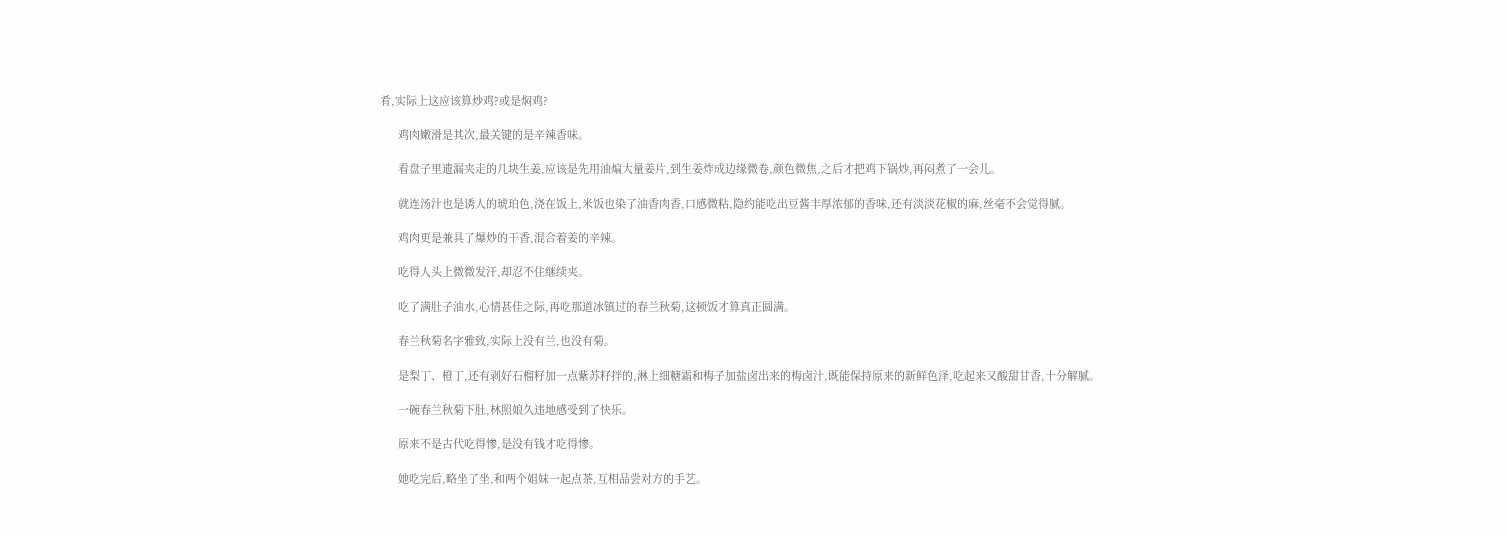肴,实际上这应该算炒鸡?或是焖鸡?

      鸡肉嫩滑是其次,最关键的是辛辣香味。

      看盘子里遗漏夹走的几块生姜,应该是先用油煸大量姜片,到生姜炸成边缘微卷,颜色微焦,之后才把鸡下锅炒,再闷煮了一会儿。

      就连汤汁也是诱人的琥珀色,浇在饭上,米饭也染了油香肉香,口感微粘,隐约能吃出豆酱丰厚浓郁的香味,还有淡淡花椒的麻,丝毫不会觉得腻。

      鸡肉更是兼具了爆炒的干香,混合着姜的辛辣。

      吃得人头上微微发汗,却忍不住继续夹。

      吃了满肚子油水,心情甚佳之际,再吃那道冰镇过的春兰秋菊,这顿饭才算真正圆满。

      春兰秋菊名字雅致,实际上没有兰,也没有菊。

      是梨丁、橙丁,还有剥好石榴籽加一点紫苏籽拌的,淋上细糖霜和梅子加盐卤出来的梅卤汁,既能保持原来的新鲜色泽,吃起来又酸甜甘香,十分解腻。

      一碗春兰秋菊下肚,林照娘久违地感受到了快乐。

      原来不是古代吃得惨,是没有钱才吃得惨。

      她吃完后,略坐了坐,和两个姐妹一起点茶,互相品尝对方的手艺。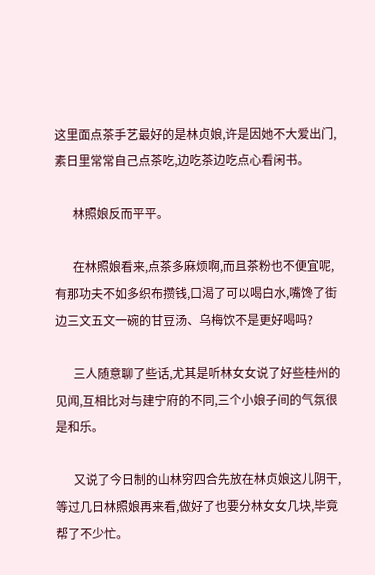这里面点茶手艺最好的是林贞娘,许是因她不大爱出门,素日里常常自己点茶吃,边吃茶边吃点心看闲书。

      林照娘反而平平。

      在林照娘看来,点茶多麻烦啊,而且茶粉也不便宜呢,有那功夫不如多织布攒钱,口渴了可以喝白水,嘴馋了街边三文五文一碗的甘豆汤、乌梅饮不是更好喝吗?

      三人随意聊了些话,尤其是听林女女说了好些桂州的见闻,互相比对与建宁府的不同,三个小娘子间的气氛很是和乐。

      又说了今日制的山林穷四合先放在林贞娘这儿阴干,等过几日林照娘再来看,做好了也要分林女女几块,毕竟帮了不少忙。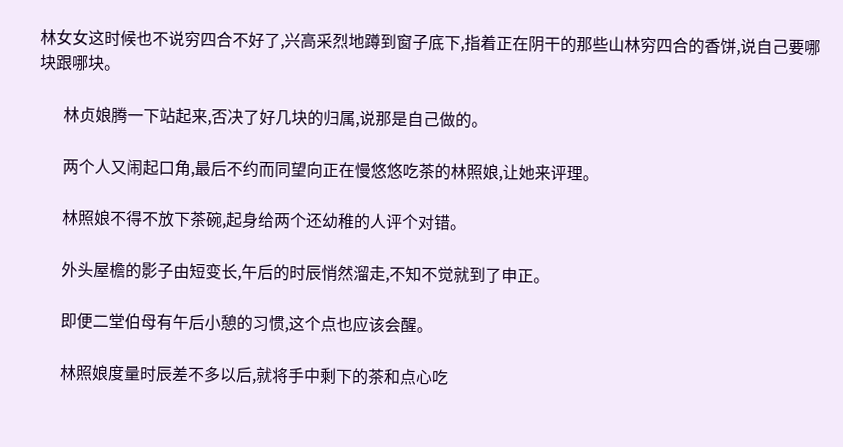林女女这时候也不说穷四合不好了,兴高采烈地蹲到窗子底下,指着正在阴干的那些山林穷四合的香饼,说自己要哪块跟哪块。

      林贞娘腾一下站起来,否决了好几块的归属,说那是自己做的。

      两个人又闹起口角,最后不约而同望向正在慢悠悠吃茶的林照娘,让她来评理。

      林照娘不得不放下茶碗,起身给两个还幼稚的人评个对错。

      外头屋檐的影子由短变长,午后的时辰悄然溜走,不知不觉就到了申正。

      即便二堂伯母有午后小憩的习惯,这个点也应该会醒。

      林照娘度量时辰差不多以后,就将手中剩下的茶和点心吃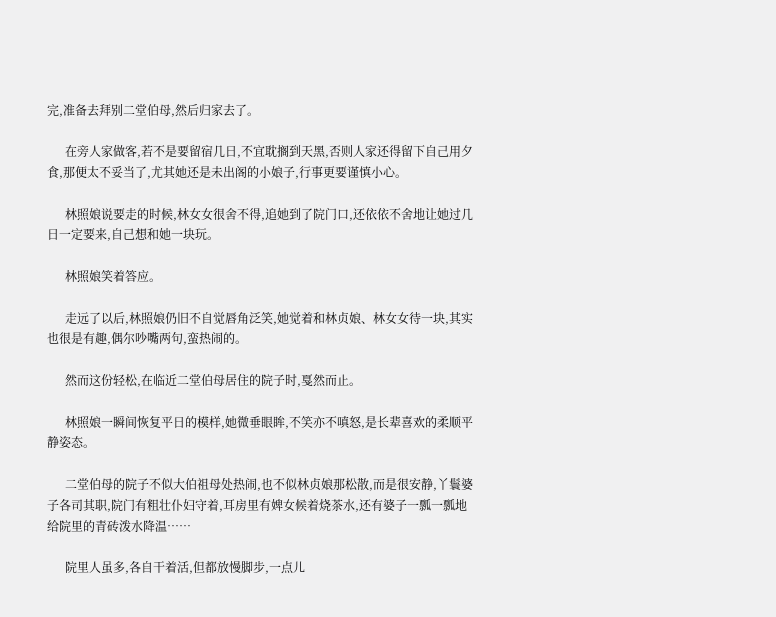完,准备去拜别二堂伯母,然后归家去了。

      在旁人家做客,若不是要留宿几日,不宜耽搁到天黑,否则人家还得留下自己用夕食,那便太不妥当了,尤其她还是未出阁的小娘子,行事更要谨慎小心。

      林照娘说要走的时候,林女女很舍不得,追她到了院门口,还依依不舍地让她过几日一定要来,自己想和她一块玩。

      林照娘笑着答应。

      走远了以后,林照娘仍旧不自觉唇角泛笑,她觉着和林贞娘、林女女待一块,其实也很是有趣,偶尔吵嘴两句,蛮热闹的。

      然而这份轻松,在临近二堂伯母居住的院子时,戛然而止。

      林照娘一瞬间恢复平日的模样,她微垂眼眸,不笑亦不嗔怒,是长辈喜欢的柔顺平静姿态。

      二堂伯母的院子不似大伯祖母处热闹,也不似林贞娘那松散,而是很安静,丫鬟婆子各司其职,院门有粗壮仆妇守着,耳房里有婢女候着烧茶水,还有婆子一瓢一瓢地给院里的青砖泼水降温……

      院里人虽多,各自干着活,但都放慢脚步,一点儿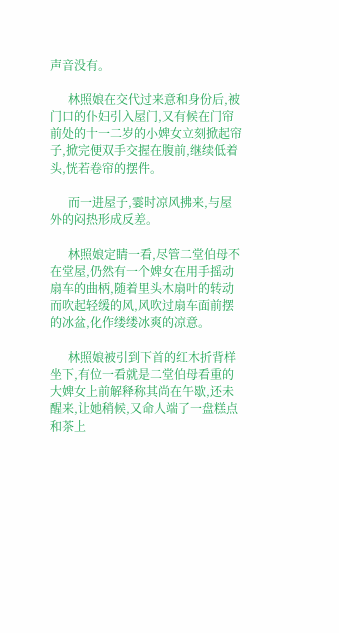声音没有。

      林照娘在交代过来意和身份后,被门口的仆妇引入屋门,又有候在门帘前处的十一二岁的小婢女立刻掀起帘子,掀完便双手交握在腹前,继续低着头,恍若卷帘的摆件。

      而一进屋子,霎时凉风拂来,与屋外的闷热形成反差。

      林照娘定睛一看,尽管二堂伯母不在堂屋,仍然有一个婢女在用手摇动扇车的曲柄,随着里头木扇叶的转动而吹起轻缓的风,风吹过扇车面前摆的冰盆,化作缕缕冰爽的凉意。

      林照娘被引到下首的红木折背样坐下,有位一看就是二堂伯母看重的大婢女上前解释称其尚在午歇,还未醒来,让她稍候,又命人端了一盘糕点和茶上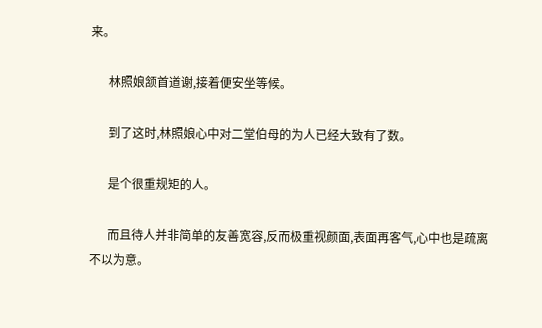来。

      林照娘颔首道谢,接着便安坐等候。

      到了这时,林照娘心中对二堂伯母的为人已经大致有了数。

      是个很重规矩的人。

      而且待人并非简单的友善宽容,反而极重视颜面,表面再客气,心中也是疏离不以为意。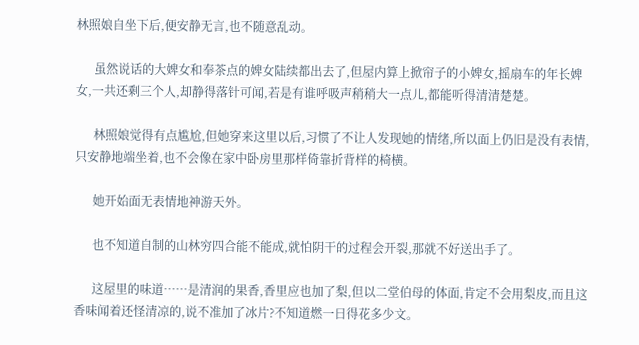林照娘自坐下后,便安静无言,也不随意乱动。

      虽然说话的大婢女和奉茶点的婢女陆续都出去了,但屋内算上掀帘子的小婢女,摇扇车的年长婢女,一共还剩三个人,却静得落针可闻,若是有谁呼吸声稍稍大一点儿,都能听得清清楚楚。

      林照娘觉得有点尴尬,但她穿来这里以后,习惯了不让人发现她的情绪,所以面上仍旧是没有表情,只安静地端坐着,也不会像在家中卧房里那样倚靠折背样的椅横。

      她开始面无表情地神游天外。

      也不知道自制的山林穷四合能不能成,就怕阴干的过程会开裂,那就不好送出手了。

      这屋里的味道……是清润的果香,香里应也加了梨,但以二堂伯母的体面,肯定不会用梨皮,而且这香味闻着还怪清凉的,说不准加了冰片?不知道燃一日得花多少文。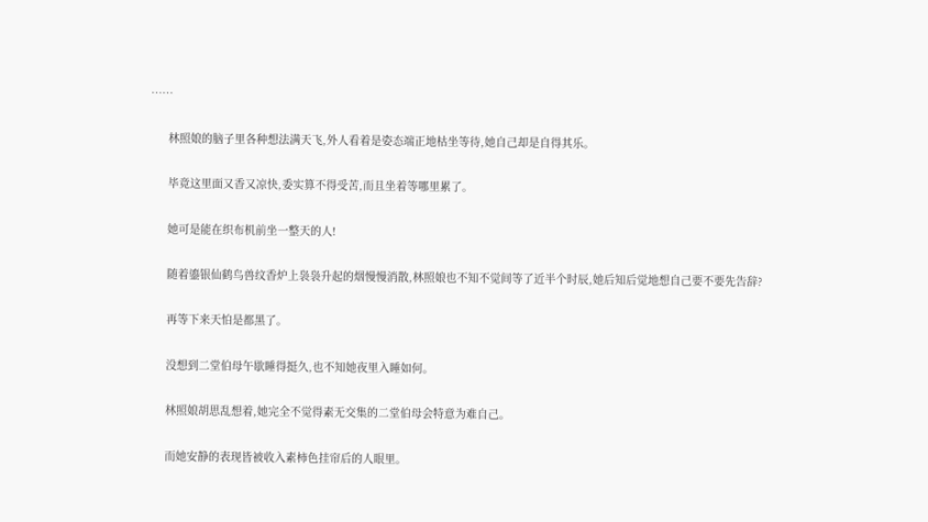……

      林照娘的脑子里各种想法满天飞,外人看着是姿态端正地枯坐等待,她自己却是自得其乐。

      毕竟这里面又香又凉快,委实算不得受苦,而且坐着等哪里累了。

      她可是能在织布机前坐一整天的人!

      随着鎏银仙鹤鸟兽纹香炉上袅袅升起的烟慢慢消散,林照娘也不知不觉间等了近半个时辰,她后知后觉地想自己要不要先告辞?

      再等下来天怕是都黑了。

      没想到二堂伯母午歇睡得挺久,也不知她夜里入睡如何。

      林照娘胡思乱想着,她完全不觉得素无交集的二堂伯母会特意为难自己。

      而她安静的表现皆被收入素柿色挂帘后的人眼里。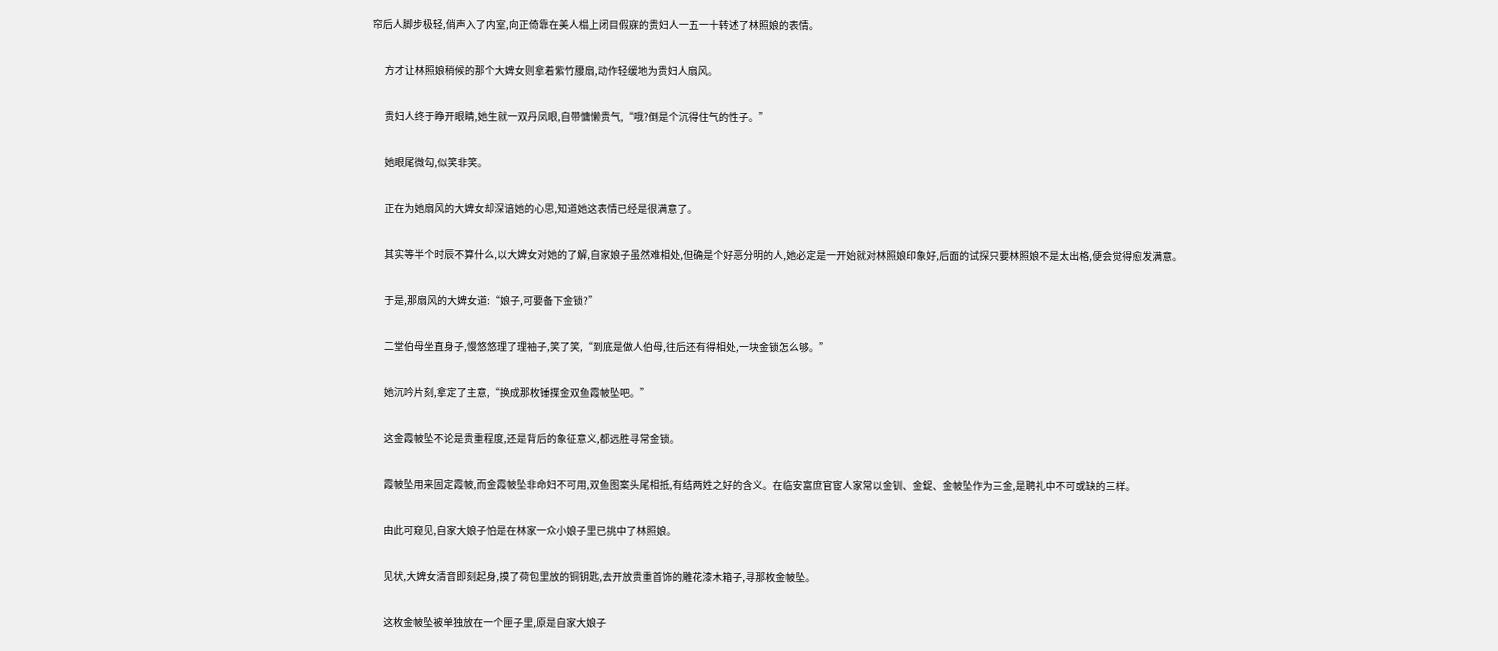帘后人脚步极轻,俏声入了内室,向正倚靠在美人榻上闭目假寐的贵妇人一五一十转述了林照娘的表情。

      方才让林照娘稍候的那个大婢女则拿着紫竹腰扇,动作轻缓地为贵妇人扇风。

      贵妇人终于睁开眼睛,她生就一双丹凤眼,自带慵懒贵气,“哦?倒是个沉得住气的性子。”

      她眼尾微勾,似笑非笑。

      正在为她扇风的大婢女却深谙她的心思,知道她这表情已经是很满意了。

      其实等半个时辰不算什么,以大婢女对她的了解,自家娘子虽然难相处,但确是个好恶分明的人,她必定是一开始就对林照娘印象好,后面的试探只要林照娘不是太出格,便会觉得愈发满意。

      于是,那扇风的大婢女道:“娘子,可要备下金锁?”

      二堂伯母坐直身子,慢悠悠理了理袖子,笑了笑,“到底是做人伯母,往后还有得相处,一块金锁怎么够。”

      她沉吟片刻,拿定了主意,“换成那枚锤揲金双鱼霞帔坠吧。”

      这金霞帔坠不论是贵重程度,还是背后的象征意义,都远胜寻常金锁。

      霞帔坠用来固定霞帔,而金霞帔坠非命妇不可用,双鱼图案头尾相抵,有结两姓之好的含义。在临安富庶官宦人家常以金钏、金鋜、金帔坠作为三金,是聘礼中不可或缺的三样。

      由此可窥见,自家大娘子怕是在林家一众小娘子里已挑中了林照娘。

      见状,大婢女清音即刻起身,摸了荷包里放的铜钥匙,去开放贵重首饰的雕花漆木箱子,寻那枚金帔坠。

      这枚金帔坠被单独放在一个匣子里,原是自家大娘子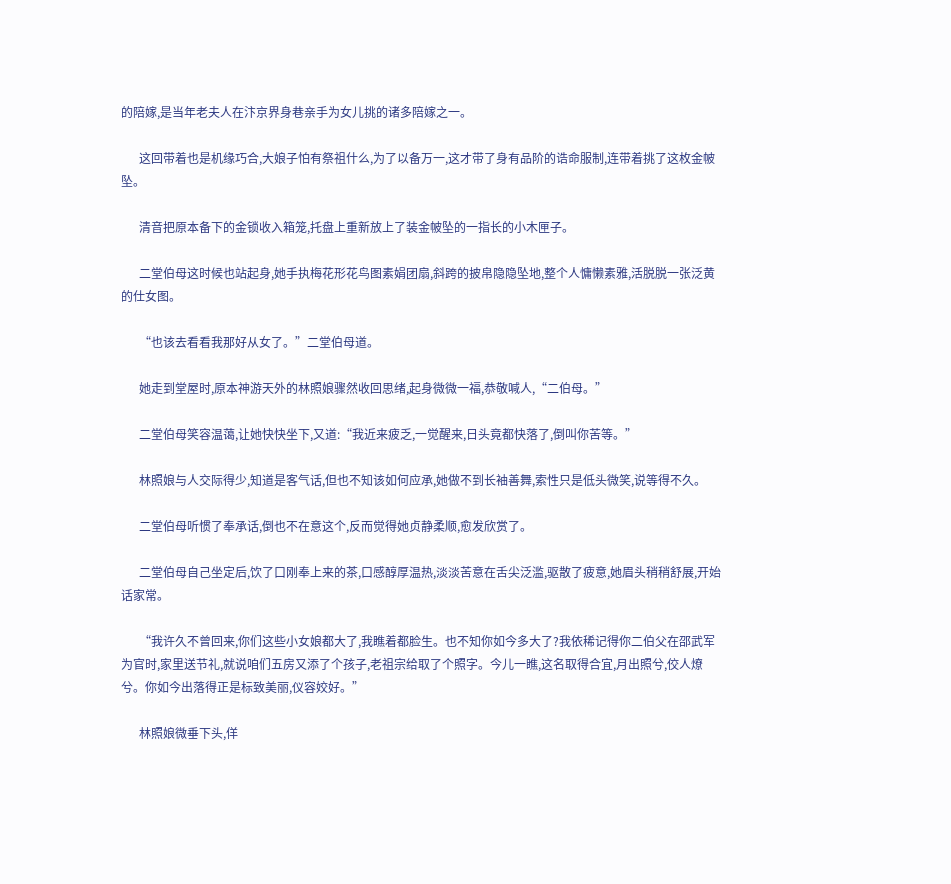的陪嫁,是当年老夫人在汴京界身巷亲手为女儿挑的诸多陪嫁之一。

      这回带着也是机缘巧合,大娘子怕有祭祖什么,为了以备万一,这才带了身有品阶的诰命服制,连带着挑了这枚金帔坠。

      清音把原本备下的金锁收入箱笼,托盘上重新放上了装金帔坠的一指长的小木匣子。

      二堂伯母这时候也站起身,她手执梅花形花鸟图素娟团扇,斜跨的披帛隐隐坠地,整个人慵懒素雅,活脱脱一张泛黄的仕女图。

      “也该去看看我那好从女了。”二堂伯母道。

      她走到堂屋时,原本神游天外的林照娘骤然收回思绪,起身微微一福,恭敬喊人,“二伯母。”

      二堂伯母笑容温蔼,让她快快坐下,又道:“我近来疲乏,一觉醒来,日头竟都快落了,倒叫你苦等。”

      林照娘与人交际得少,知道是客气话,但也不知该如何应承,她做不到长袖善舞,索性只是低头微笑,说等得不久。

      二堂伯母听惯了奉承话,倒也不在意这个,反而觉得她贞静柔顺,愈发欣赏了。

      二堂伯母自己坐定后,饮了口刚奉上来的茶,口感醇厚温热,淡淡苦意在舌尖泛滥,驱散了疲意,她眉头稍稍舒展,开始话家常。

      “我许久不曾回来,你们这些小女娘都大了,我瞧着都脸生。也不知你如今多大了?我依稀记得你二伯父在邵武军为官时,家里送节礼,就说咱们五房又添了个孩子,老祖宗给取了个照字。今儿一瞧,这名取得合宜,月出照兮,佼人燎兮。你如今出落得正是标致美丽,仪容姣好。”

      林照娘微垂下头,佯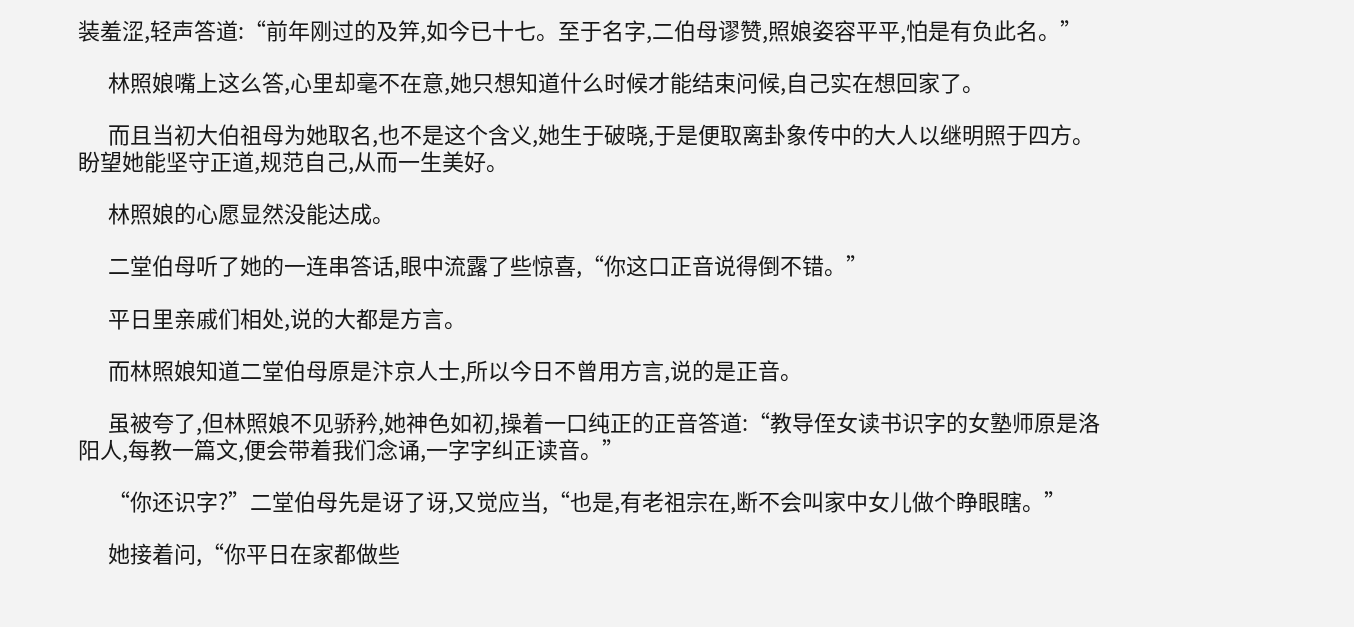装羞涩,轻声答道:“前年刚过的及笄,如今已十七。至于名字,二伯母谬赞,照娘姿容平平,怕是有负此名。”

      林照娘嘴上这么答,心里却毫不在意,她只想知道什么时候才能结束问候,自己实在想回家了。

      而且当初大伯祖母为她取名,也不是这个含义,她生于破晓,于是便取离卦象传中的大人以继明照于四方。盼望她能坚守正道,规范自己,从而一生美好。

      林照娘的心愿显然没能达成。

      二堂伯母听了她的一连串答话,眼中流露了些惊喜,“你这口正音说得倒不错。”

      平日里亲戚们相处,说的大都是方言。

      而林照娘知道二堂伯母原是汴京人士,所以今日不曾用方言,说的是正音。

      虽被夸了,但林照娘不见骄矜,她神色如初,操着一口纯正的正音答道:“教导侄女读书识字的女塾师原是洛阳人,每教一篇文,便会带着我们念诵,一字字纠正读音。”

      “你还识字?”二堂伯母先是讶了讶,又觉应当,“也是,有老祖宗在,断不会叫家中女儿做个睁眼瞎。”

      她接着问,“你平日在家都做些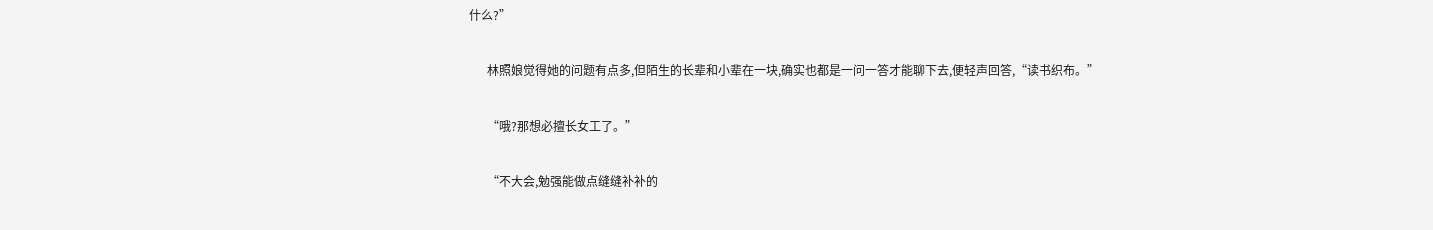什么?”

      林照娘觉得她的问题有点多,但陌生的长辈和小辈在一块,确实也都是一问一答才能聊下去,便轻声回答,“读书织布。”

      “哦?那想必擅长女工了。”

      “不大会,勉强能做点缝缝补补的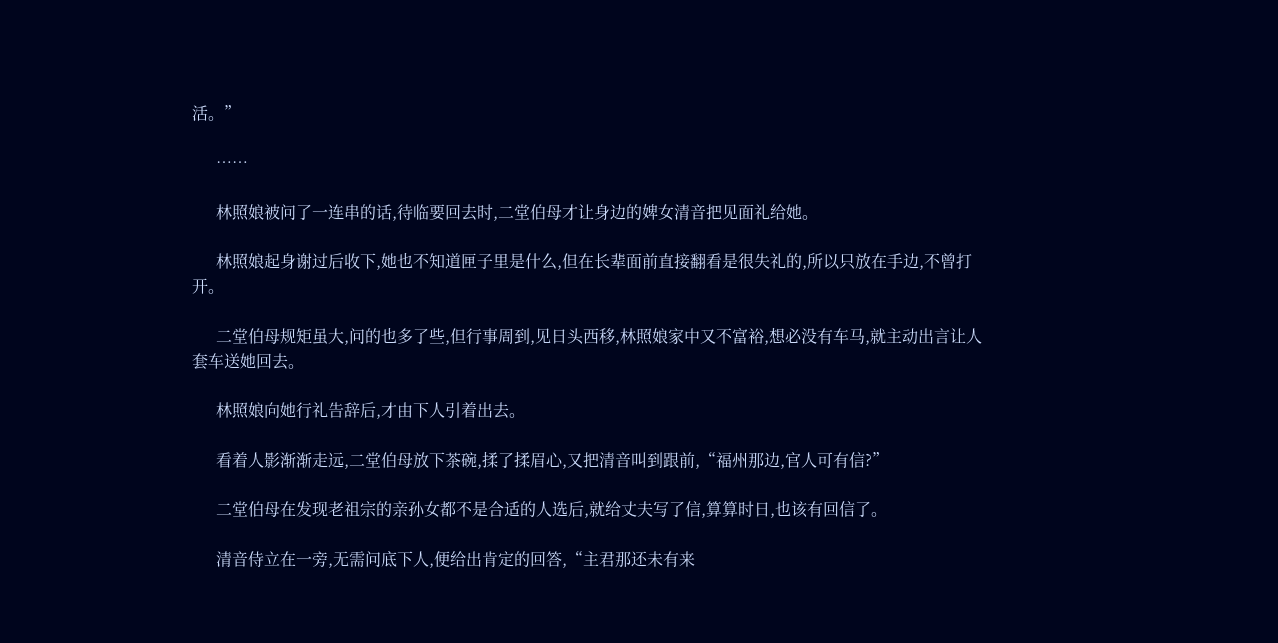活。”

      ……

      林照娘被问了一连串的话,待临要回去时,二堂伯母才让身边的婢女清音把见面礼给她。

      林照娘起身谢过后收下,她也不知道匣子里是什么,但在长辈面前直接翻看是很失礼的,所以只放在手边,不曾打开。

      二堂伯母规矩虽大,问的也多了些,但行事周到,见日头西移,林照娘家中又不富裕,想必没有车马,就主动出言让人套车送她回去。

      林照娘向她行礼告辞后,才由下人引着出去。

      看着人影渐渐走远,二堂伯母放下茶碗,揉了揉眉心,又把清音叫到跟前,“福州那边,官人可有信?”

      二堂伯母在发现老祖宗的亲孙女都不是合适的人选后,就给丈夫写了信,算算时日,也该有回信了。

      清音侍立在一旁,无需问底下人,便给出肯定的回答,“主君那还未有来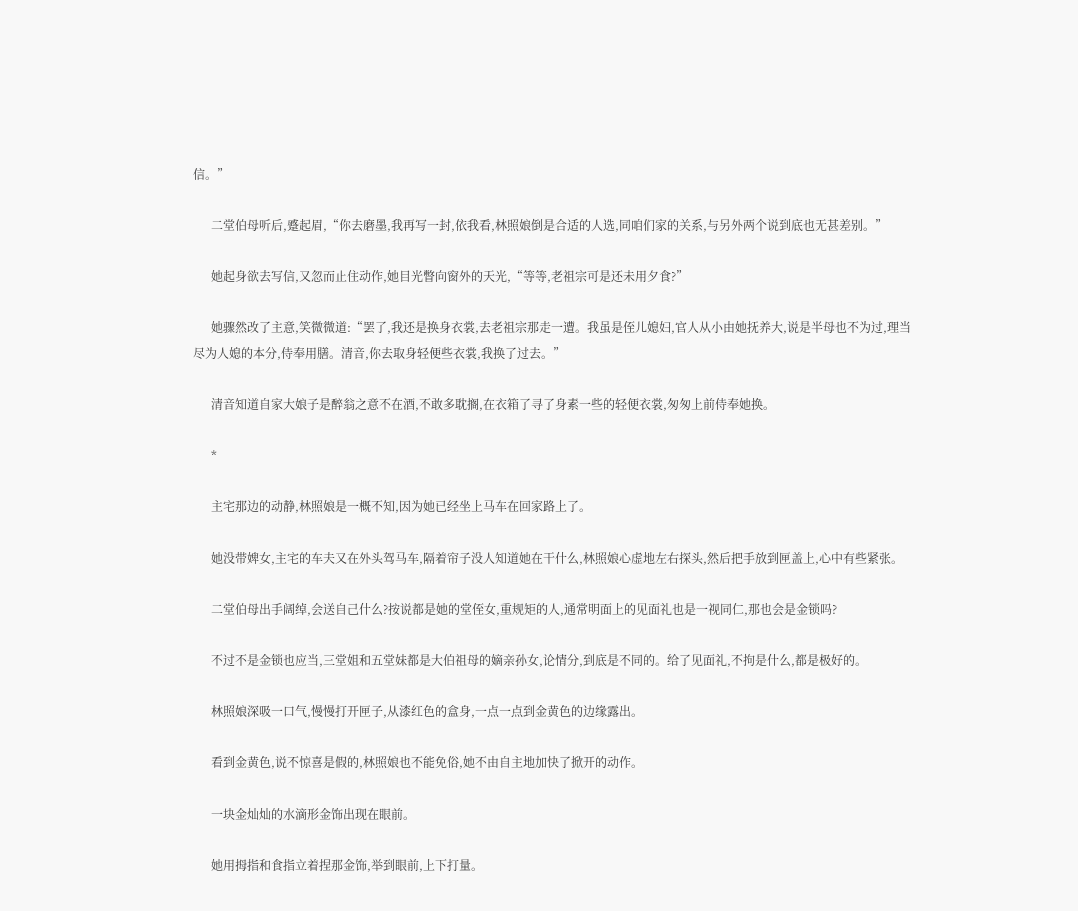信。”

      二堂伯母听后,蹙起眉,“你去磨墨,我再写一封,依我看,林照娘倒是合适的人选,同咱们家的关系,与另外两个说到底也无甚差别。”

      她起身欲去写信,又忽而止住动作,她目光瞥向窗外的天光,“等等,老祖宗可是还未用夕食?”

      她骤然改了主意,笑微微道:“罢了,我还是换身衣裳,去老祖宗那走一遭。我虽是侄儿媳妇,官人从小由她抚养大,说是半母也不为过,理当尽为人媳的本分,侍奉用膳。清音,你去取身轻便些衣裳,我换了过去。”

      清音知道自家大娘子是醉翁之意不在酒,不敢多耽搁,在衣箱了寻了身素一些的轻便衣裳,匆匆上前侍奉她换。

      *

      主宅那边的动静,林照娘是一概不知,因为她已经坐上马车在回家路上了。

      她没带婢女,主宅的车夫又在外头驾马车,隔着帘子没人知道她在干什么,林照娘心虚地左右探头,然后把手放到匣盖上,心中有些紧张。

      二堂伯母出手阔绰,会送自己什么?按说都是她的堂侄女,重规矩的人,通常明面上的见面礼也是一视同仁,那也会是金锁吗?

      不过不是金锁也应当,三堂姐和五堂妹都是大伯祖母的嫡亲孙女,论情分,到底是不同的。给了见面礼,不拘是什么,都是极好的。

      林照娘深吸一口气,慢慢打开匣子,从漆红色的盒身,一点一点到金黄色的边缘露出。

      看到金黄色,说不惊喜是假的,林照娘也不能免俗,她不由自主地加快了掀开的动作。

      一块金灿灿的水滴形金饰出现在眼前。

      她用拇指和食指立着捏那金饰,举到眼前,上下打量。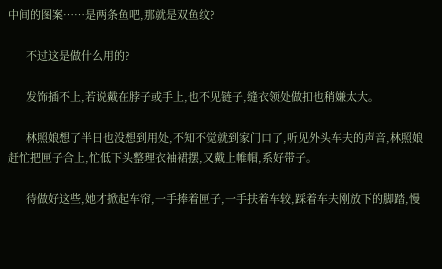中间的图案……是两条鱼吧,那就是双鱼纹?

      不过这是做什么用的?

      发饰插不上,若说戴在脖子或手上,也不见链子,缝衣领处做扣也稍嫌太大。

      林照娘想了半日也没想到用处,不知不觉就到家门口了,听见外头车夫的声音,林照娘赶忙把匣子合上,忙低下头整理衣袖裙摆,又戴上帷帽,系好带子。

      待做好这些,她才掀起车帘,一手捧着匣子,一手扶着车较,踩着车夫刚放下的脚踏,慢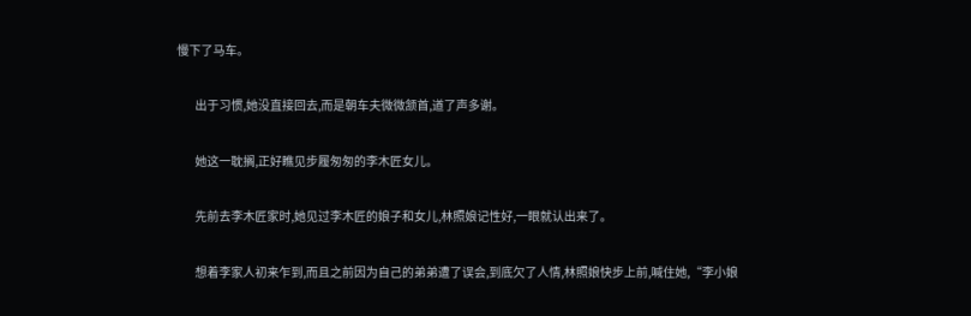慢下了马车。

      出于习惯,她没直接回去,而是朝车夫微微颔首,道了声多谢。

      她这一耽搁,正好瞧见步履匆匆的李木匠女儿。

      先前去李木匠家时,她见过李木匠的娘子和女儿,林照娘记性好,一眼就认出来了。

      想着李家人初来乍到,而且之前因为自己的弟弟遭了误会,到底欠了人情,林照娘快步上前,喊住她,“李小娘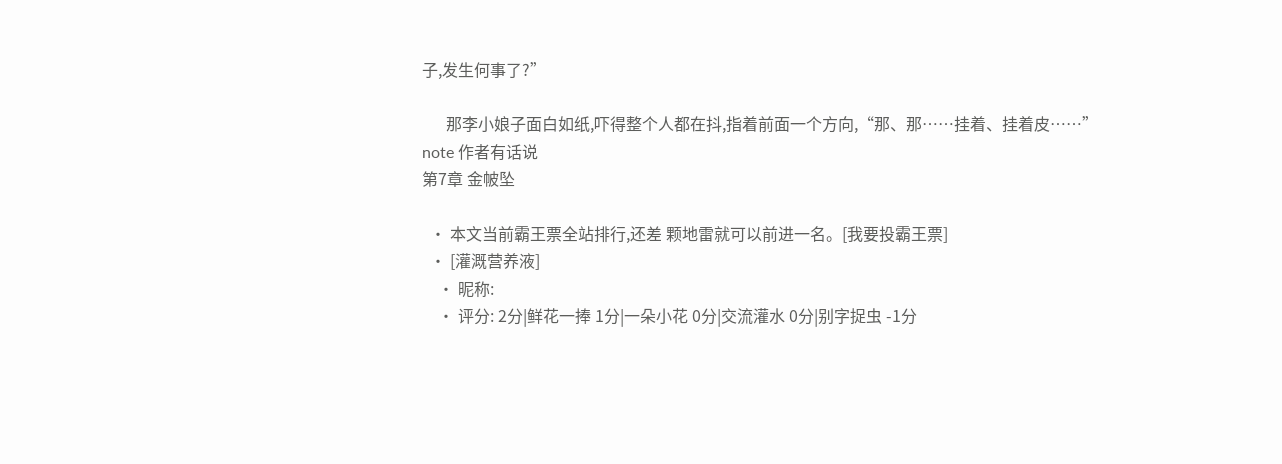子,发生何事了?”

      那李小娘子面白如纸,吓得整个人都在抖,指着前面一个方向,“那、那……挂着、挂着皮……”
note 作者有话说
第7章 金帔坠

  • 本文当前霸王票全站排行,还差 颗地雷就可以前进一名。[我要投霸王票]
  • [灌溉营养液]
    • 昵称:
    • 评分: 2分|鲜花一捧 1分|一朵小花 0分|交流灌水 0分|别字捉虫 -1分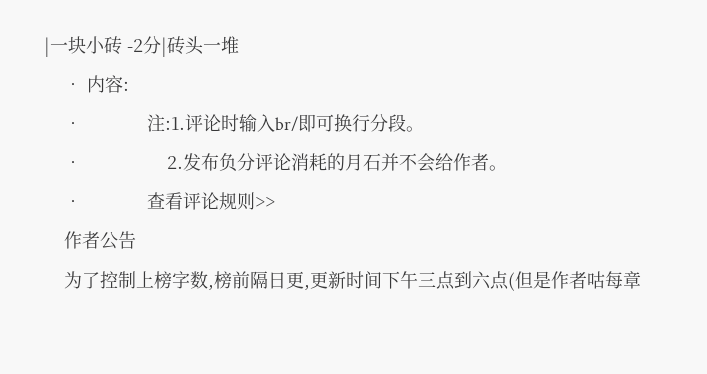|一块小砖 -2分|砖头一堆
    • 内容:
    •             注:1.评论时输入br/即可换行分段。
    •                 2.发布负分评论消耗的月石并不会给作者。
    •             查看评论规则>>
    作者公告
    为了控制上榜字数,榜前隔日更,更新时间下午三点到六点(但是作者咕每章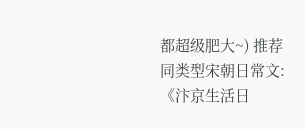都超级肥大~) 推荐同类型宋朝日常文:《汴京生活日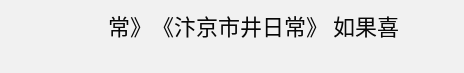常》《汴京市井日常》 如果喜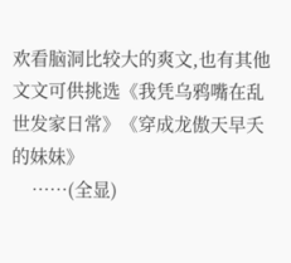欢看脑洞比较大的爽文,也有其他文文可供挑选《我凭乌鸦嘴在乱世发家日常》《穿成龙傲天早夭的妹妹》
    ……(全显)